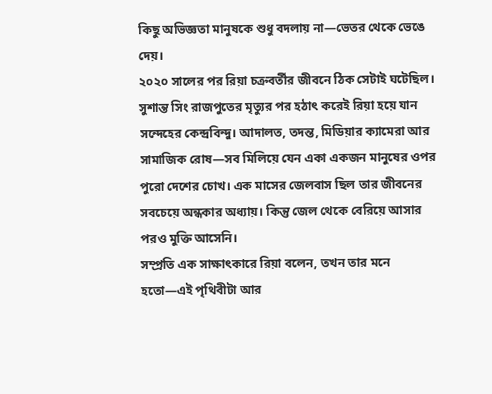কিছু অভিজ্ঞতা মানুষকে শুধু বদলায় না—ভেতর থেকে ভেঙে দেয়।
২০২০ সালের পর রিয়া চক্রবর্তীর জীবনে ঠিক সেটাই ঘটেছিল।
সুশান্ত সিং রাজপুতের মৃত্যুর পর হঠাৎ করেই রিয়া হয়ে যান সন্দেহের কেন্দ্রবিন্দু। আদালত, তদন্ত, মিডিয়ার ক্যামেরা আর সামাজিক রোষ—সব মিলিয়ে যেন একা একজন মানুষের ওপর পুরো দেশের চোখ। এক মাসের জেলবাস ছিল তার জীবনের সবচেয়ে অন্ধকার অধ্যায়। কিন্তু জেল থেকে বেরিয়ে আসার পরও মুক্তি আসেনি।
সম্প্রতি এক সাক্ষাৎকারে রিয়া বলেন, তখন তার মনে হতো—এই পৃথিবীটা আর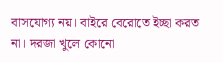বাসযোগ্য নয়। বাইরে বেরোতে ইচ্ছা করত না। দরজা খুলে কোনো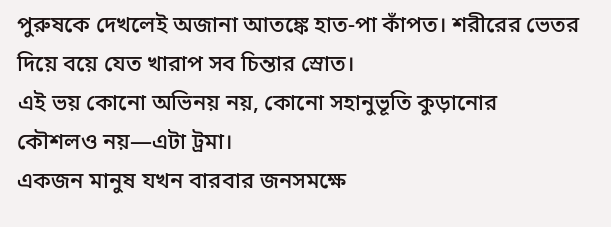পুরুষকে দেখলেই অজানা আতঙ্কে হাত-পা কাঁপত। শরীরের ভেতর দিয়ে বয়ে যেত খারাপ সব চিন্তার স্রোত।
এই ভয় কোনো অভিনয় নয়, কোনো সহানুভূতি কুড়ানোর কৌশলও নয়—এটা ট্রমা।
একজন মানুষ যখন বারবার জনসমক্ষে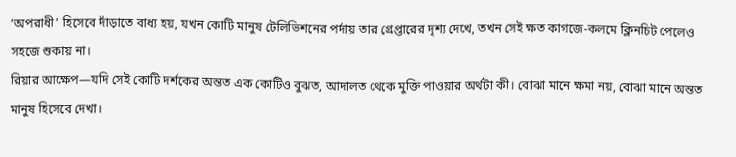‘অপরাধী’ হিসেবে দাঁড়াতে বাধ্য হয়, যখন কোটি মানুষ টেলিভিশনের পর্দায় তার গ্রেপ্তারের দৃশ্য দেখে, তখন সেই ক্ষত কাগজে-কলমে ক্লিনচিট পেলেও সহজে শুকায় না।
রিয়ার আক্ষেপ—যদি সেই কোটি দর্শকের অন্তত এক কোটিও বুঝত, আদালত থেকে মুক্তি পাওয়ার অর্থটা কী। বোঝা মানে ক্ষমা নয়, বোঝা মানে অন্তত মানুষ হিসেবে দেখা।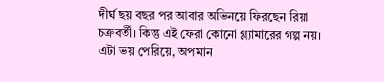দীর্ঘ ছয় বছর পর আবার অভিনয়ে ফিরছেন রিয়া চক্রবর্তী। কিন্তু এই ফেরা কোনো গ্ল্যামারের গল্প নয়। এটা ভয় পেরিয়ে, অপমান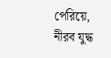পেরিয়ে, নীরব যুদ্ধ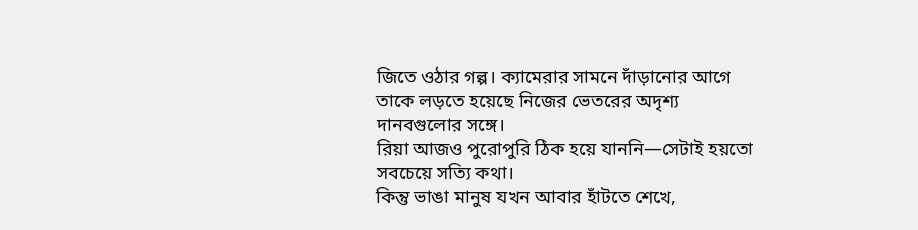জিতে ওঠার গল্প। ক্যামেরার সামনে দাঁড়ানোর আগে তাকে লড়তে হয়েছে নিজের ভেতরের অদৃশ্য দানবগুলোর সঙ্গে।
রিয়া আজও পুরোপুরি ঠিক হয়ে যাননি—সেটাই হয়তো সবচেয়ে সত্যি কথা।
কিন্তু ভাঙা মানুষ যখন আবার হাঁটতে শেখে,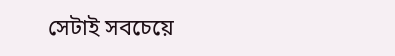সেটাই সবচেয়ে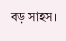বড় সাহস।